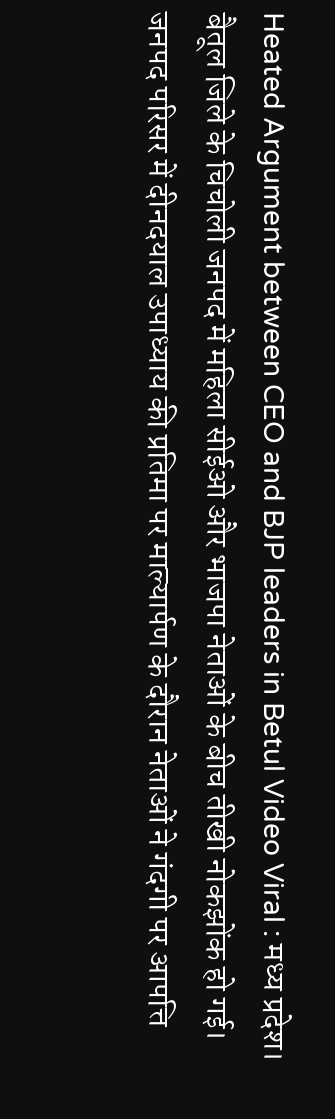Heated Argument between CEO and BJP leaders in Betul Video Viral : मध्य प्रदेश। बैतूल जिले के चिचोली जनपद में महिला सीईओ और भाजपा नेताओं के बीच तीखी नोकझोंक हो गई। जनपद परिसर में दीनदयाल उपाध्याय की प्रतिमा पर माल्यार्पण के दौरान नेताओं ने गंदगी पर आपत्ति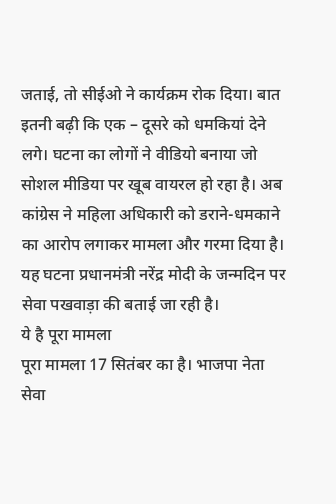जताई, तो सीईओ ने कार्यक्रम रोक दिया। बात इतनी बढ़ी कि एक – दूसरे को धमकियां देने लगे। घटना का लोगों ने वीडियो बनाया जो सोशल मीडिया पर खूब वायरल हो रहा है। अब कांग्रेस ने महिला अधिकारी को डराने-धमकाने का आरोप लगाकर मामला और गरमा दिया है। यह घटना प्रधानमंत्री नरेंद्र मोदी के जन्मदिन पर सेवा पखवाड़ा की बताई जा रही है।
ये है पूरा मामला
पूरा मामला 17 सितंबर का है। भाजपा नेता सेवा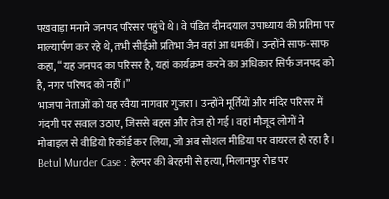पखवाड़ा मनाने जनपद परिसर पहुंचे थे। वे पंडित दीनदयाल उपाध्याय की प्रतिमा पर माल्यार्पण कर रहे थे, तभी सीईओ प्रतिभा जैन वहां आ धमकीं। उन्होंने साफ-साफ कहा, “यह जनपद का परिसर है, यहां कार्यक्रम करने का अधिकार सिर्फ जनपद को है, नगर परिषद को नहीं।”
भाजपा नेताओं को यह रवैया नागवार गुजरा। उन्होंने मूर्तियों और मंदिर परिसर में गंदगी पर सवाल उठाए, जिससे बहस और तेज हो गई। वहां मौजूद लोगों ने मोबाइल से वीडियो रिकॉर्ड कर लिया, जो अब सोशल मीडिया पर वायरल हो रहा है।
Betul Murder Case : हेल्पर की बेरहमी से हत्या, मिलानपुर रोड पर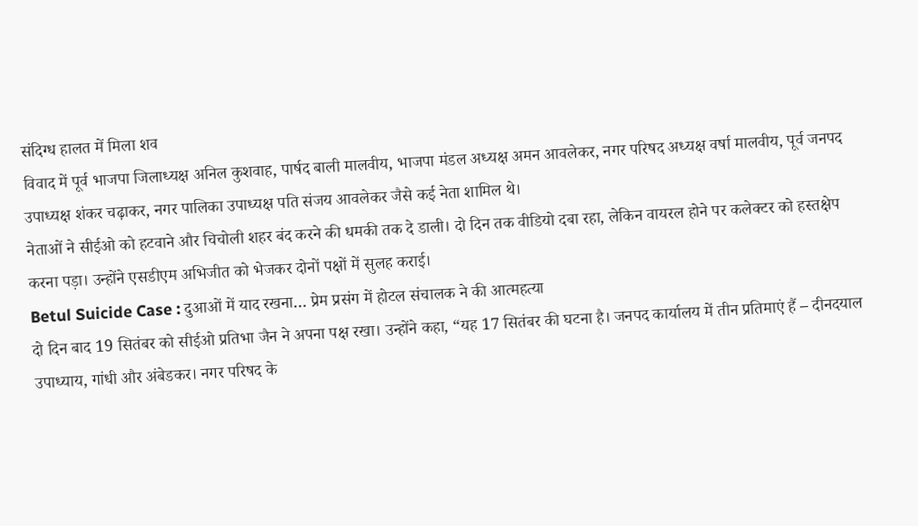संदिग्ध हालत में मिला शव
विवाद में पूर्व भाजपा जिलाध्यक्ष अनिल कुशवाह, पार्षद बाली मालवीय, भाजपा मंडल अध्यक्ष अमन आवलेकर, नगर परिषद अध्यक्ष वर्षा मालवीय, पूर्व जनपद उपाध्यक्ष शंकर चढ़ाकर, नगर पालिका उपाध्यक्ष पति संजय आवलेकर जैसे कई नेता शामिल थे।
नेताओं ने सीईओ को हटवाने और चिचोली शहर बंद करने की धमकी तक दे डाली। दो दिन तक वीडियो दबा रहा, लेकिन वायरल होने पर कलेक्टर को हस्तक्षेप करना पड़ा। उन्होंने एसडीएम अभिजीत को भेजकर दोनों पक्षों में सुलह कराई।
Betul Suicide Case : दुआओं में याद रखना… प्रेम प्रसंग में होटल संचालक ने की आत्महत्या
दो दिन बाद 19 सितंबर को सीईओ प्रतिभा जैन ने अपना पक्ष रखा। उन्होंने कहा, “यह 17 सितंबर की घटना है। जनपद कार्यालय में तीन प्रतिमाएं हैं – दीनदयाल उपाध्याय, गांधी और अंबेडकर। नगर परिषद के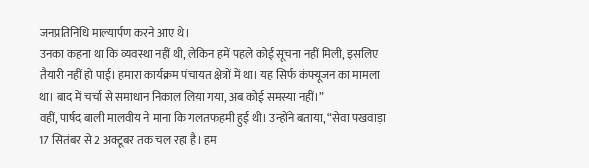जनप्रतिनिधि माल्यार्पण करने आए थे।
उनका कहना था कि व्यवस्था नहीं थी, लेकिन हमें पहले कोई सूचना नहीं मिली, इसलिए तैयारी नहीं हो पाई। हमारा कार्यक्रम पंचायत क्षेत्रों में था। यह सिर्फ कंफ्यूजन का मामला था। बाद में चर्चा से समाधान निकाल लिया गया, अब कोई समस्या नहीं।”
वहीं, पार्षद बाली मालवीय ने माना कि गलतफहमी हुई थी। उन्होंने बताया, “सेवा पखवाड़ा 17 सितंबर से 2 अक्टूबर तक चल रहा है। हम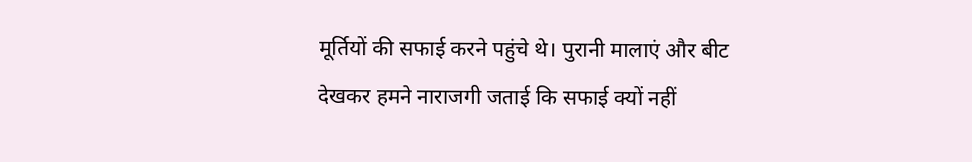मूर्तियों की सफाई करने पहुंचे थे। पुरानी मालाएं और बीट देखकर हमने नाराजगी जताई कि सफाई क्यों नहीं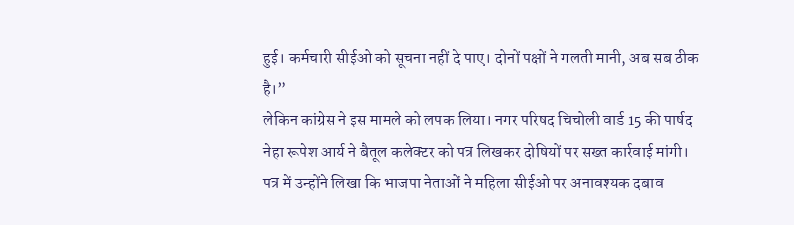हुई। कर्मचारी सीईओ को सूचना नहीं दे पाए। दोनों पक्षों ने गलती मानी, अब सब ठीक है।”
लेकिन कांग्रेस ने इस मामले को लपक लिया। नगर परिषद चिचोली वार्ड 15 की पार्षद नेहा रूपेश आर्य ने बैतूल कलेक्टर को पत्र लिखकर दोषियों पर सख्त कार्रवाई मांगी। पत्र में उन्होंने लिखा कि भाजपा नेताओं ने महिला सीईओ पर अनावश्यक दबाव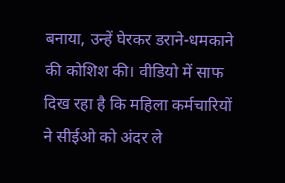बनाया, उन्हें घेरकर डराने-धमकाने की कोशिश की। वीडियो में साफ दिख रहा है कि महिला कर्मचारियों ने सीईओ को अंदर ले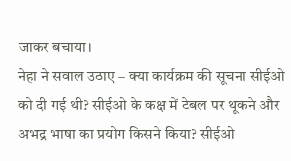जाकर बचाया।
नेहा ने सवाल उठाए – क्या कार्यक्रम की सूचना सीईओ को दी गई थी? सीईओ के कक्ष में टेबल पर थूकने और अभद्र भाषा का प्रयोग किसने किया? सीईओ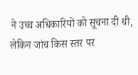ने उच्च अधिकारियों को सूचना दी थी, लेकिन जांच किस स्तर पर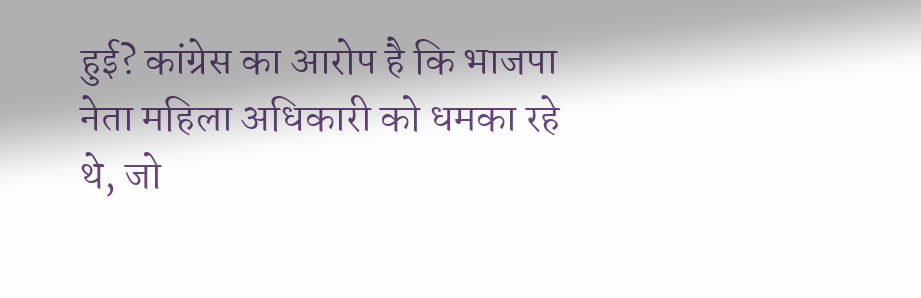हुई? कांग्रेस का आरोप है कि भाजपा नेता महिला अधिकारी को धमका रहे थे, जो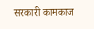सरकारी कामकाज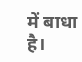में बाधा है।